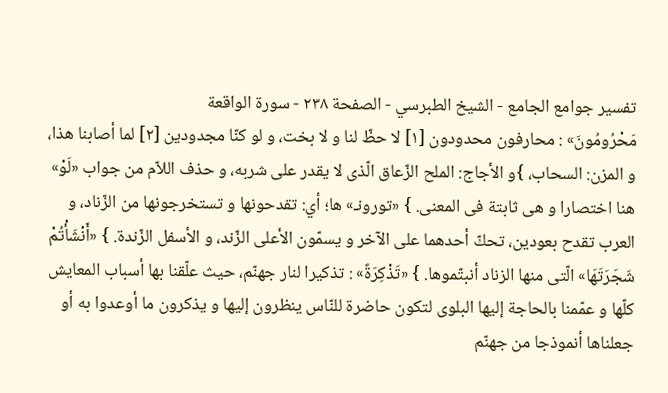تفسير جوامع الجامع - الشيخ الطبرسي - الصفحة ٢٣٨ - سورة الواقعة
مَحْرُومُونَ» : محارفون محدودون [١] لا حظّ لنا و لا بخت، و لو كنّا مجدودين [٢] لما أصابنا هذا، و المزن: السحاب، }و الأجاج: الملح الزّعاق الّذى لا يقدر على شربه، و حذف اللاّم من جواب «لَوْ» هنا اختصارا و هى ثابتة فى المعنى. } «تورونـ» ها؛ أي: تقدحونها و تستخرجونها من الزّناد، و العرب تقدح بعودين، تحكّ أحدهما على الآخر و يسمّون الأعلى الزّند، و الأسفل الزّندة. } «أَنْشَأْتُمْ شَجَرَتَهَا» الّتى منها الزناد أنبتّموها. } «تَذْكِرَةً» : تذكيرا لنار جهنّم، حيث علّقنا بها أسباب المعايش كلّها و عمّمنا بالحاجة إليها البلوى لتكون حاضرة للنّاس ينظرون إليها و يذكرون ما أوعدوا به أو جعلناها أنموذجا من جهنّم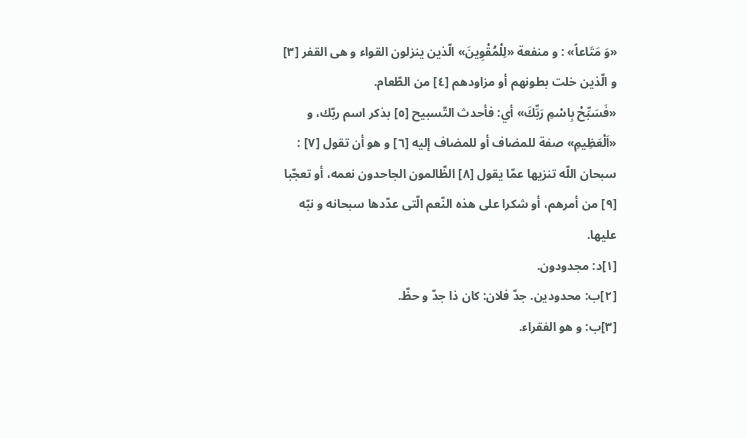«وَ مَتَاعاً» : و منفعة «لِلْمُقْوِينَ» الّذين ينزلون القواء و هى القفر [٣] و الّذين خلت بطونهم أو مزاودهم [٤] من الطّعام.
«فَسَبِّحْ بِاسْمِ رَبِّكَ» أي: فأحدث التّسبيح [٥] بذكر اسم ربّك، و «اَلْعَظِيمِ» صفة للمضاف أو للمضاف إليه [٦] و هو أن تقول [٧] : سبحان اللّه تنزيها عمّا يقول [٨] الظّالمون الجاحدون نعمه، أو تعجّبا [٩] من أمرهم، أو شكرا على هذه النّعم الّتى عدّدها سبحانه و نبّه عليها.
[١]د: مجدودون.
[٢]ب: محدودين. جدّ فلان: كان ذا جدّ و حظّ.
[٣]ب: و هو الفقراء.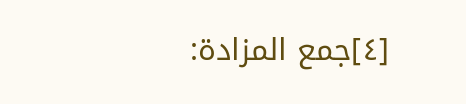[٤]جمع المزادة: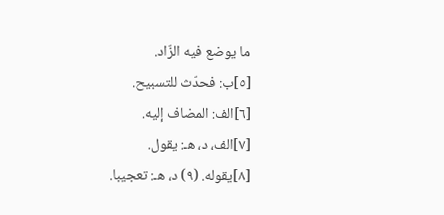ما يوضع فيه الزّاد.
[٥]ب: فحدّث للتسبيح.
[٦]الف: المضاف إليه.
[٧]الف، د، هـ: يقول.
[٨]يقوله. (٩) د، هـ: تعجيبا.